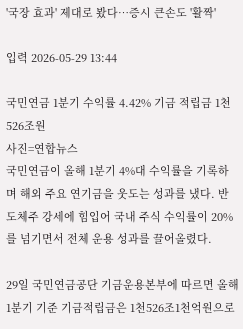'국장 효과' 제대로 봤다…증시 큰손도 '활짝'

입력 2026-05-29 13:44

국민연금 1분기 수익률 4.42% 기금 적립금 1천526조원
사진=연합뉴스
국민연금이 올해 1분기 4%대 수익률을 기록하며 해외 주요 연기금을 웃도는 성과를 냈다. 반도체주 강세에 힘입어 국내 주식 수익률이 20%를 넘기면서 전체 운용 성과를 끌어올렸다.

29일 국민연금공단 기금운용본부에 따르면 올해 1분기 기준 기금적립금은 1천526조1천억원으로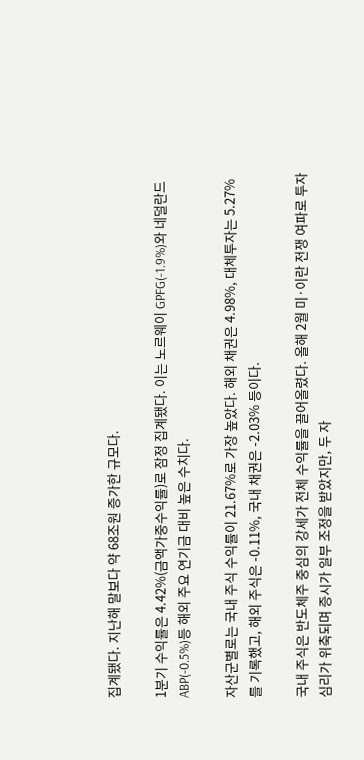집계됐다. 지난해 말보다 약 68조원 증가한 규모다.

1분기 수익률은 4.42%(금액가중수익률)로 잠정 집계됐다. 이는 노르웨이 GPFG(-1.9%)와 네덜란드 ABP(-0.5%)등 해외 주요 연기금 대비 높은 수치다.

자산군별로는 국내 주식 수익률이 21.67%로 가장 높았다. 해외 채권은 4.98%, 대체투자는 5.27%를 기록했고, 해외 주식은 -0.11%, 국내 채권은 -2.03% 등이다.

국내 주식은 반도체주 중심의 강세가 전체 수익률을 끌어올렸다. 올해 2월 미·이란 전쟁 여파로 투자 심리가 위축되며 증시가 일부 조정을 받았지만, 두 자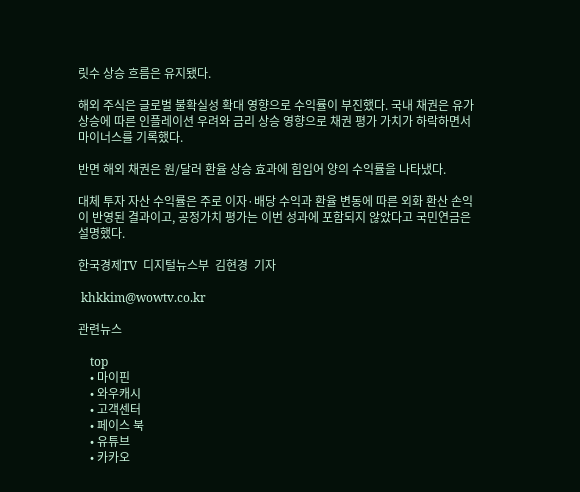릿수 상승 흐름은 유지됐다.

해외 주식은 글로벌 불확실성 확대 영향으로 수익률이 부진했다. 국내 채권은 유가 상승에 따른 인플레이션 우려와 금리 상승 영향으로 채권 평가 가치가 하락하면서 마이너스를 기록했다.

반면 해외 채권은 원/달러 환율 상승 효과에 힘입어 양의 수익률을 나타냈다.

대체 투자 자산 수익률은 주로 이자·배당 수익과 환율 변동에 따른 외화 환산 손익이 반영된 결과이고, 공정가치 평가는 이번 성과에 포함되지 않았다고 국민연금은 설명했다.

한국경제TV  디지털뉴스부  김현경  기자

 khkkim@wowtv.co.kr

관련뉴스

    top
    • 마이핀
    • 와우캐시
    • 고객센터
    • 페이스 북
    • 유튜브
    • 카카오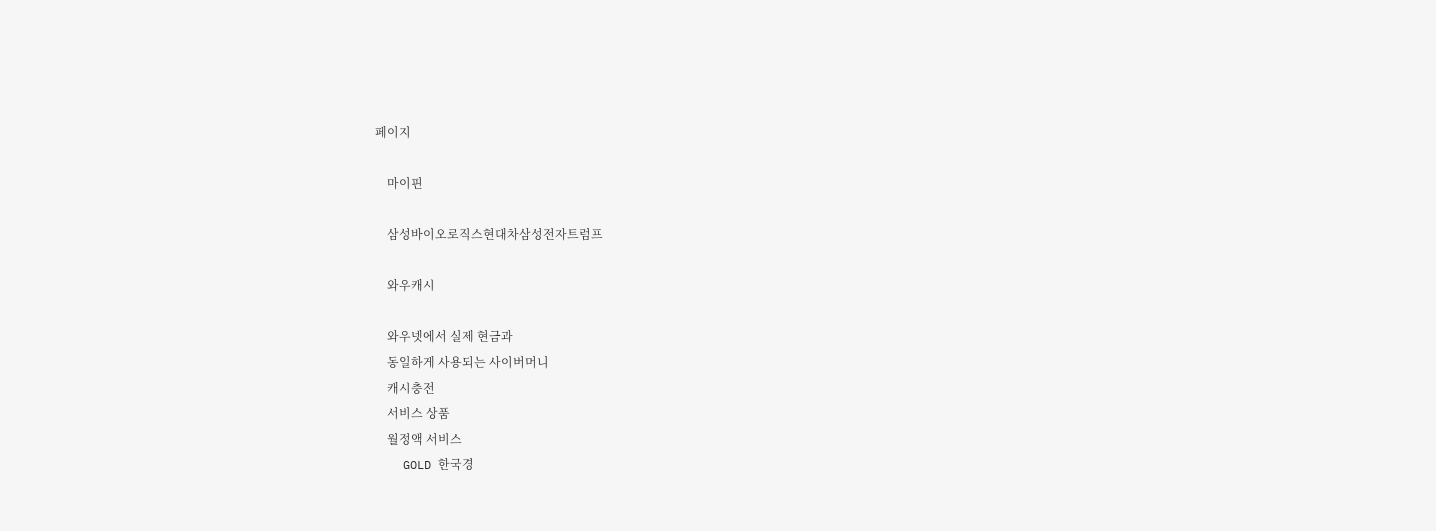페이지

    마이핀

    삼성바이오로직스현대차삼성전자트럼프

    와우캐시

    와우넷에서 실제 현금과
    동일하게 사용되는 사이버머니
    캐시충전
    서비스 상품
    월정액 서비스
    GOLD 한국경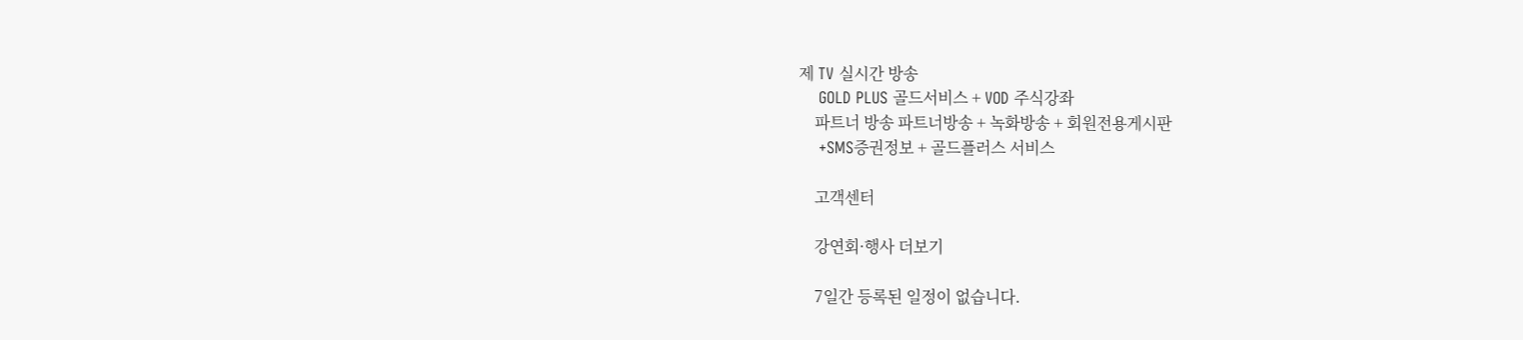제 TV 실시간 방송
    GOLD PLUS 골드서비스 + VOD 주식강좌
    파트너 방송 파트너방송 + 녹화방송 + 회원전용게시판
    +SMS증권정보 + 골드플러스 서비스

    고객센터

    강연회·행사 더보기

    7일간 등록된 일정이 없습니다.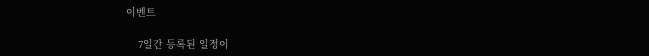이벤트

    7일간 등록된 일정이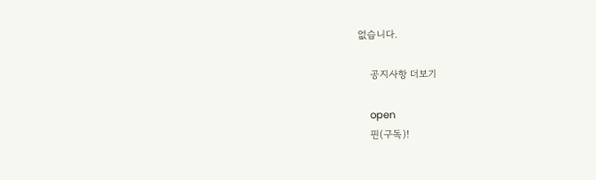없습니다.

    공지사항 더보기

    open
    핀(구독)!